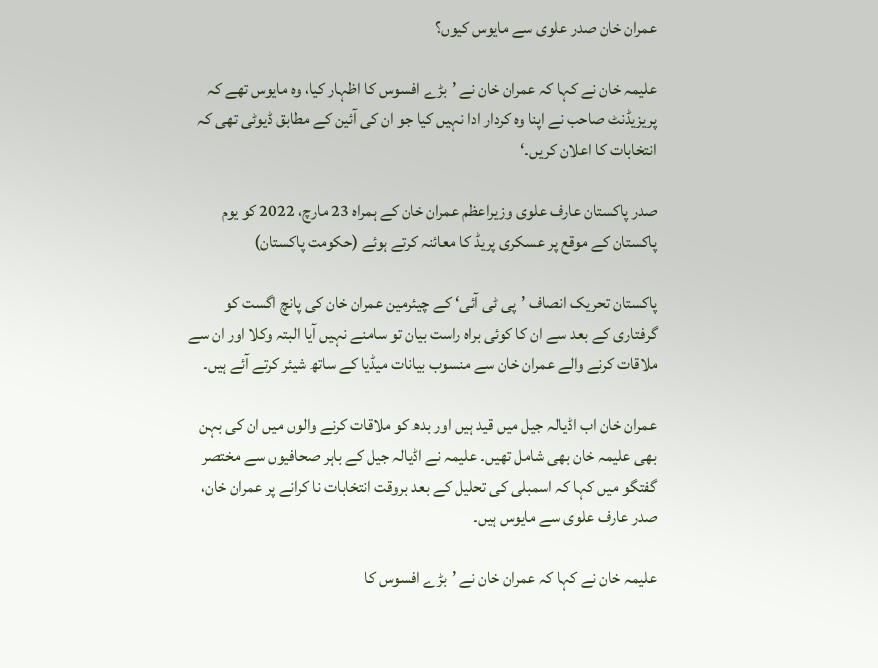عمران خان صدر علوی سے مایوس کیوں؟

علیمہ خان نے کہا کہ عمران خان نے ’بڑے افسوس کا اظہار کیا، وہ مایوس تھے کہ پریزیڈنٹ صاحب نے اپنا وہ کردار ادا نہیں کیا جو ان کی آئین کے مطابق ڈیوٹی تھی کہ انتخابات کا اعلان کریں۔‘

صدر پاکستان عارف علوی وزیراعظم عمران خان کے ہمراہ 23 مارچ، 2022 کو یوم پاکستان کے موقع پر عسکری پریڈ کا معائنہ کرتے ہوئے (حکومت پاکستان)

پاکستان تحریک انصاف ’پی ٹی آئی‘ کے چیئرمین عمران خان کی پانچ اگست کو گرفتاری کے بعد سے ان کا کوئی براہ راست بیان تو سامنے نہیں آیا البتہ وکلا اور ان سے ملاقات کرنے والے عمران خان سے منسوب بیانات میڈیا کے ساتھ شیئر کرتے آئے ہیں۔

عمران خان اب اڈیالہ جیل میں قید ہیں اور بدھ کو ملاقات کرنے والوں میں ان کی بہن بھی علیمہ خان بھی شامل تھیں۔ علیمہ نے اڈیالہ جیل کے باہر صحافیوں سے مختصر گفتگو میں کہا کہ اسمبلی کی تحلیل کے بعد بروقت انتخابات نا کرانے پر عمران خان، صدر عارف علوی سے مایوس ہیں۔

علیمہ خان نے کہا کہ عمران خان نے ’بڑے افسوس کا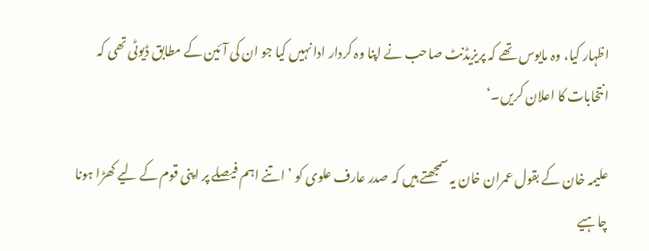اظہار کیا، وہ مایوس تھے کہ پریزیڈنٹ صاحب نے اپنا وہ کردار ادا نہیں کیا جو ان کی آئین کے مطابق ڈیوٹی تھی کہ انتخابات کا اعلان کریں۔‘

علیمہ خان کے بقول عمران خان یہ سمجھتے ہیں کہ صدر عارف علوی کو ’اتنے اہم فیصلے پر اپنی قوم کے لیے کھڑا ہونا چاہیے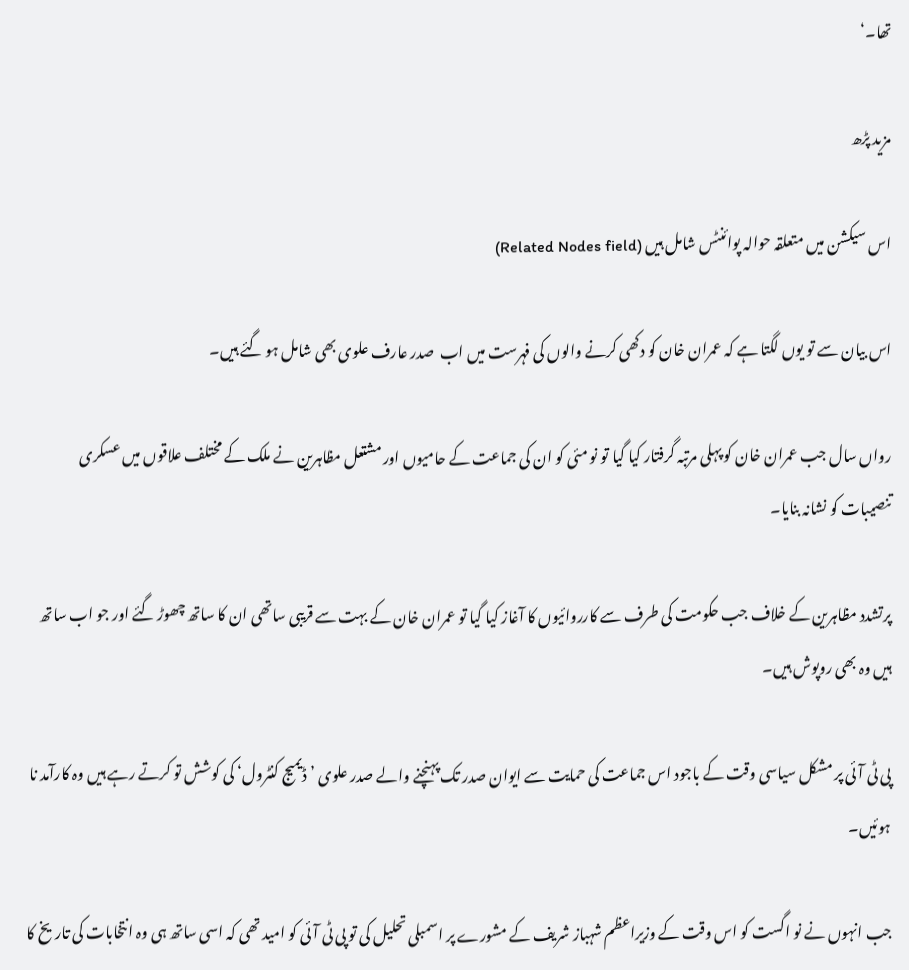تھا۔‘

مزید پڑھ

اس سیکشن میں متعلقہ حوالہ پوائنٹس شامل ہیں (Related Nodes field)

اس بیان سے تو یوں لگتا ہے کہ عمران خان کو دکھی کرنے والوں کی فہرست میں اب  صدر عارف علوی بھی شامل ہو گئے ہیں۔

رواں سال جب عمران خان کو پہلی مرتبہ گرفتار کیا گیا تو نو مئی کو ان کی جماعت کے حامیوں اور مشتعل مظاہرین نے ملک کے مختلف علاقوں میں عسکری تنصیبات کو نشانہ بنایا۔

پرتشدد مظاہرین کے خلاف جب حکومت کی طرف سے کارروائیوں کا آغاز کیا گیا تو عمران خان کے بہت سے قریبی ساتھی ان کا ساتھ چھوڑ گئے اور جو اب ساتھ ہیں وہ بھی روپوش ہیں۔

پی ٹی آئی پر مشکل سیاسی وقت کے باجود اس جماعت کی حمایت سے ایوان صدر تک پہنچنے والے صدر علوی ’ڈیمیج کنٹرول‘ کی کوشش تو کرتے رہے ہیں وہ کارآمد نا ہوئیں۔

جب انہوں نے نو اگست کو اس وقت کے وزیراعظم شہباز شریف کے مشورے پر اسمبلی تحلیل کی تو پی ٹی آئی کو امید تھی کہ اسی ساتھ ہی وہ انتخابات کی تاریخ کا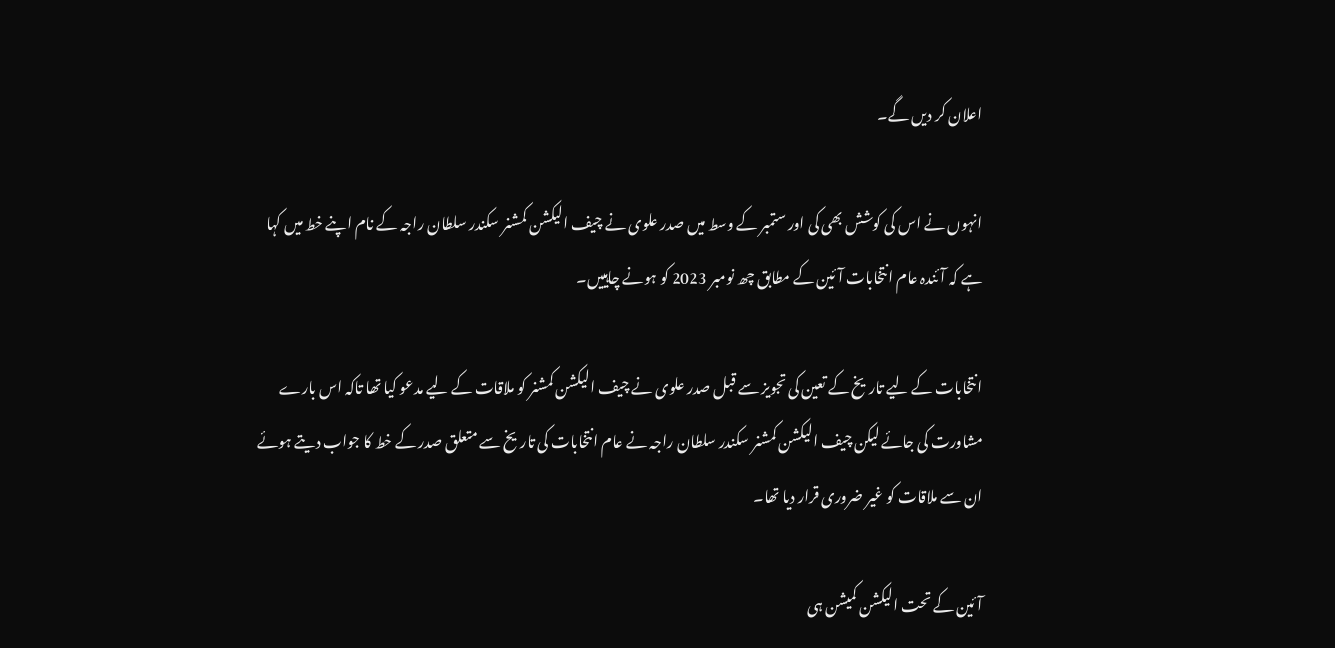اعلان کر دیں گے۔

انہوں نے اس کی کوشش بھی کی اور ستمبر کے وسط میں صدر علوی نے چیف الیکشن کمشنر سکندر سلطان راجہ کے نام اپنے خط میں کہا ہے کہ آئندہ عام انتخابات آئین کے مطابق چھ نومبر 2023 کو ہونے چاہییں۔

انتخابات کے لیے تاریخ کے تعین کی تجویز سے قبل صدر علوی نے چیف الیکشن کمشنر کو ملاقات کے لیے مدعو کیا تھا تاکہ اس بارے مشاورت کی جائے لیکن چیف الیکشن کمشنر سکندر سلطان راجہ نے عام انتخابات کی تاریخ سے متعلق صدر کے خط کا جواب دیتے ہوئے ان سے ملاقات کو غیر ضروری قرار دیا تھا۔

آئین کے تحت الیکشن کمیشن ہی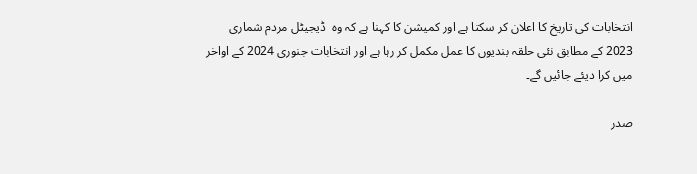انتخابات کی تاریخ کا اعلان کر سکتا ہے اور کمیشن کا کہنا ہے کہ وہ  ڈیجیٹل مردم شماری 2023 کے مطابق نئی حلقہ بندیوں کا عمل مکمل کر رہا ہے اور انتخابات جنوری 2024 کے اواخر میں کرا دیئے جائیں گے۔

صدر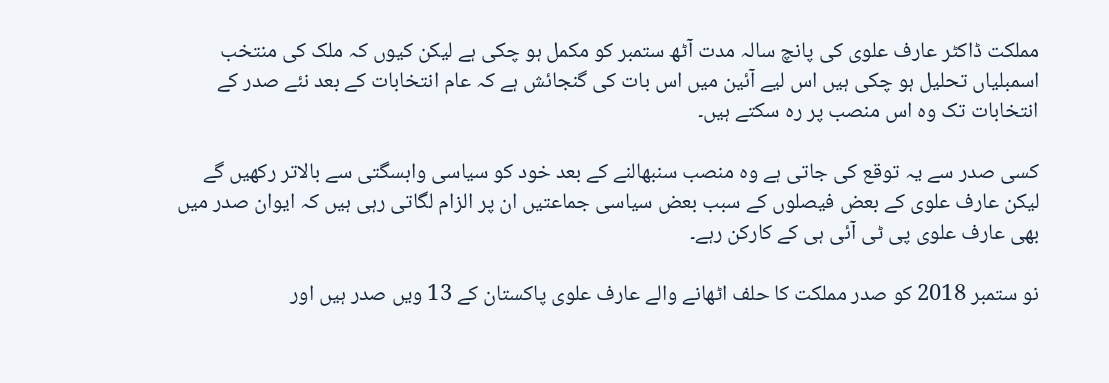مملکت ڈاکٹر عارف علوی کی پانچ سالہ مدت آٹھ ستمبر کو مکمل ہو چکی ہے لیکن کیوں کہ ملک کی منتخب اسمبلیاں تحلیل ہو چکی ہیں اس لیے آئین میں اس بات کی گنجائش ہے کہ عام انتخابات کے بعد نئے صدر کے انتخابات تک وہ اس منصب پر رہ سکتے ہیں۔

کسی صدر سے یہ توقع کی جاتی ہے وہ منصب سنبھالنے کے بعد خود کو سیاسی وابسگتی سے بالاتر رکھیں گے لیکن عارف علوی کے بعض فیصلوں کے سبب بعض سیاسی جماعتیں ان پر الزام لگاتی رہی ہیں کہ ایوان صدر میں بھی عارف علوی پی ٹی آئی ہی کے کارکن رہے۔

نو ستمبر 2018 کو صدر مملکت کا حلف اٹھانے والے عارف علوی پاکستان کے 13 ویں صدر ہیں اور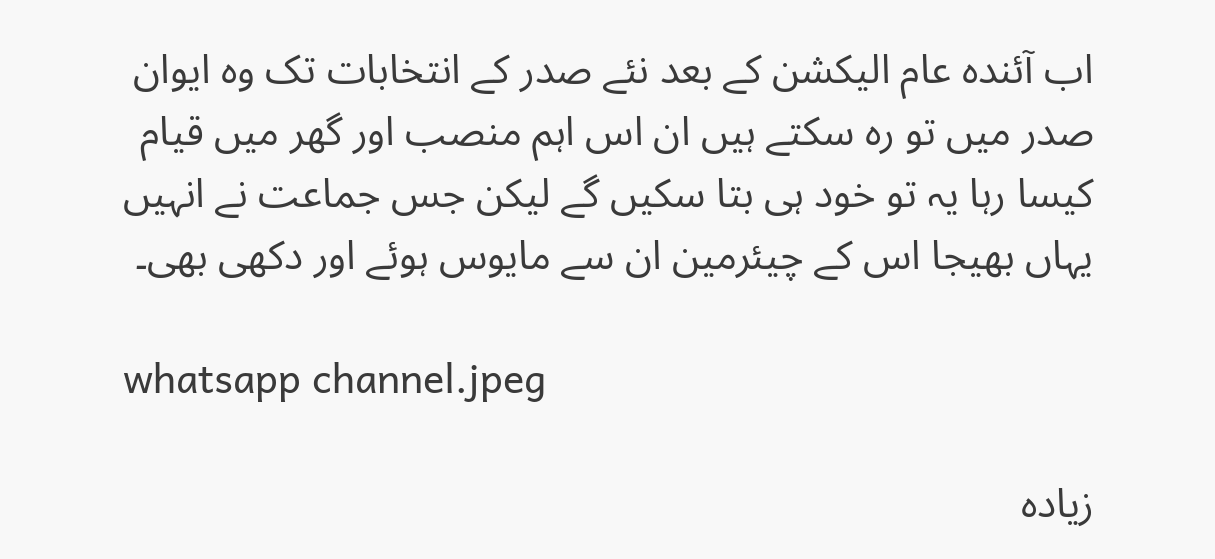اب آئندہ عام الیکشن کے بعد نئے صدر کے انتخابات تک وہ ایوان صدر میں تو رہ سکتے ہیں ان اس اہم منصب اور گھر میں قیام کیسا رہا یہ تو خود ہی بتا سکیں گے لیکن جس جماعت نے انہیں یہاں بھیجا اس کے چیئرمین ان سے مایوس ہوئے اور دکھی بھی۔

whatsapp channel.jpeg

زیادہ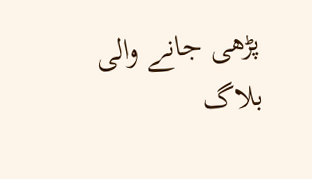پڑھی جانے والی بلاگ